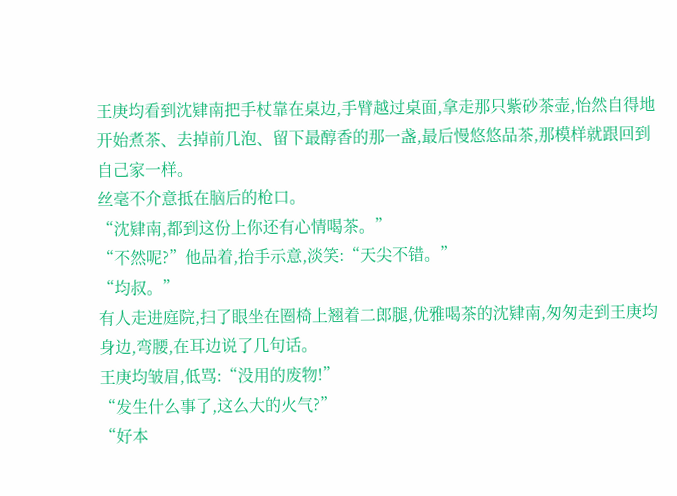王庚均看到沈肄南把手杖靠在桌边,手臂越过桌面,拿走那只紫砂茶壶,怡然自得地开始煮茶、去掉前几泡、留下最醇香的那一盏,最后慢悠悠品茶,那模样就跟回到自己家一样。
丝毫不介意抵在脑后的枪口。
“沈肄南,都到这份上你还有心情喝茶。”
“不然呢?”他品着,抬手示意,淡笑:“天尖不错。”
“均叔。”
有人走进庭院,扫了眼坐在圈椅上翘着二郎腿,优雅喝茶的沈肄南,匆匆走到王庚均身边,弯腰,在耳边说了几句话。
王庚均皱眉,低骂:“没用的废物!”
“发生什么事了,这么大的火气?”
“好本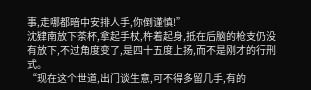事,走哪都暗中安排人手,你倒谨慎!”
沈肄南放下茶杯,拿起手杖,杵着起身,抵在后脑的枪支仍没有放下,不过角度变了,是四十五度上扬,而不是刚才的行刑式。
“现在这个世道,出门谈生意,可不得多留几手,有的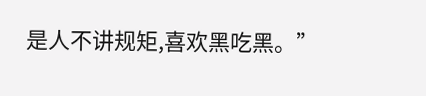是人不讲规矩,喜欢黑吃黑。”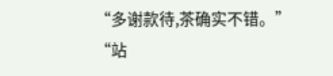“多谢款待,茶确实不错。”
“站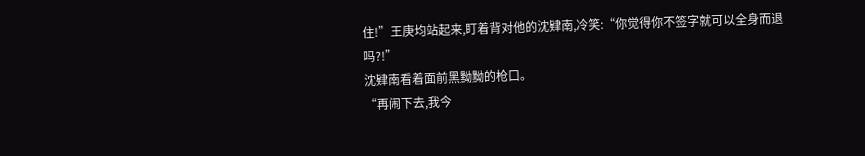住!”王庚均站起来,盯着背对他的沈肄南,冷笑:“你觉得你不签字就可以全身而退吗?!”
沈肄南看着面前黑黝黝的枪口。
“再闹下去,我今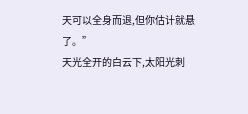天可以全身而退,但你估计就悬了。”
天光全开的白云下,太阳光刺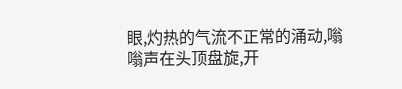眼,灼热的气流不正常的涌动,嗡嗡声在头顶盘旋,开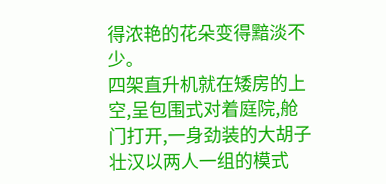得浓艳的花朵变得黯淡不少。
四架直升机就在矮房的上空,呈包围式对着庭院,舱门打开,一身劲装的大胡子壮汉以两人一组的模式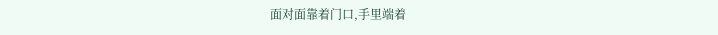面对面靠着门口,手里端着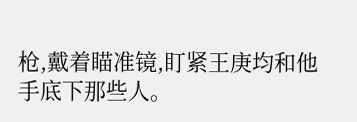枪,戴着瞄准镜,盯紧王庚均和他手底下那些人。